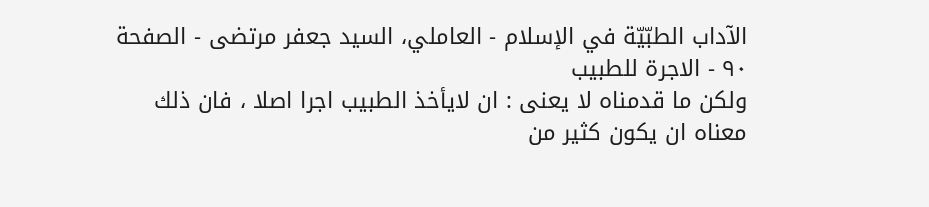الآداب الطبّيّة في الإسلام - العاملي، السيد جعفر مرتضى - الصفحة ٩٠ - الاجرة للطبيب
ولكن ما قدمناه لا يعنى : ان لايأخذ الطبيب اجرا اصلا ، فان ذلك معناه ان يكون كثير من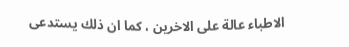الاطباء عالة على الاخرين ، كما ان ذلك يستدعى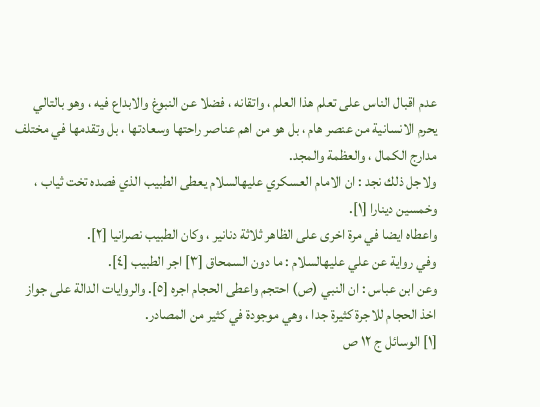عدم اقبال الناس على تعلم هذا العلم ، واتقانه ، فضلا عن النبوغ والابداع فيه ، وهو بالتالي يحرم الانسانية من عنصر هام ، بل هو من اهم عناصر راحتها وسعادتها ، بل وتقدمها في مختلف مدارج الكمال ، والعظمة والمجد.
ولاجل ذلك نجد : ان الامام العسكري عليهالسلام يعطى الطبيب الذي فصده تخت ثياب ، وخمسين دينارا [١].
واعطاه ايضا في مرة اخرى على الظاهر ثلاثة دنانير ، وكان الطبيب نصرانيا [٢].
وفي رواية عن علي عليهالسلام : ما دون السمحاق [٣] اجر الطبيب [٤].
وعن ابن عباس : ان النبي (ص) احتجم واعطى الحجام اجره [٥]. والروايات الدالة على جواز اخذ الحجام للاجرة كثيرة جدا ، وهي موجودة في كثير من المصادر.
[١] الوسائل ج ١٢ ص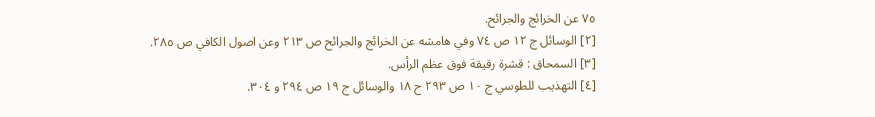٧٥ عن الخرائج والجرائح.
[٢] الوسائل ج ١٢ ص ٧٤ وفي هامشه عن الخرائج والجرائح ص ٢١٣ وعن اصول الكافي ص ٢٨٥.
[٣] السمحاق : قشرة رقيقة فوق عظم الرأس.
[٤] التهذيب للطوسي ج ١٠ ص ٢٩٣ ح ١٨ والوسائل ج ١٩ ص ٢٩٤ و ٣٠٤.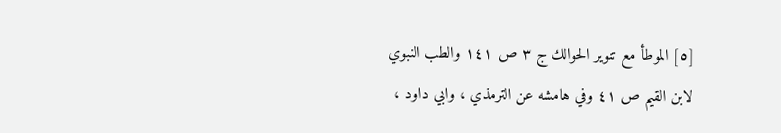[٥] الموطأ مع تنوير الحوالك ج ٣ ص ١٤١ والطب النبوي لابن القيم ص ٤١ وفي هامشه عن الترمذي ، وابي داود ،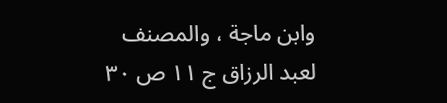وابن ماجة ، والمصنف لعبد الرزاق ج ١١ ص ٣٠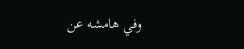وفي هامشه عن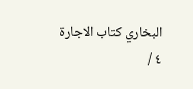البخاري كتاب الاجارة ٤ /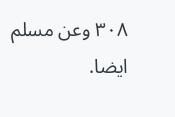٣٠٨ وعن مسلم ايضا.